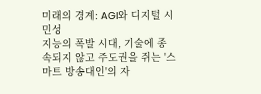미래의 경계: AGI와 디지털 시민성
지능의 폭발 시대, 기술에 종속되지 않고 주도권을 쥐는 '스마트 방송대인'의 자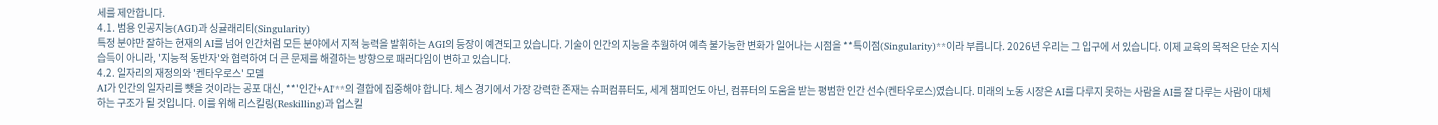세를 제안합니다.
4.1. 범용 인공지능(AGI)과 싱귤래리티(Singularity)
특정 분야만 잘하는 현재의 AI를 넘어 인간처럼 모든 분야에서 지적 능력을 발휘하는 AGI의 등장이 예견되고 있습니다. 기술이 인간의 지능을 추월하여 예측 불가능한 변화가 일어나는 시점을 **특이점(Singularity)**이라 부릅니다. 2026년 우리는 그 입구에 서 있습니다. 이제 교육의 목적은 단순 지식 습득이 아니라, '지능적 동반자'와 협력하여 더 큰 문제를 해결하는 방향으로 패러다임이 변하고 있습니다.
4.2. 일자리의 재정의와 '켄타우로스' 모델
AI가 인간의 일자리를 뺏을 것이라는 공포 대신, **'인간+AI'**의 결합에 집중해야 합니다. 체스 경기에서 가장 강력한 존재는 슈퍼컴퓨터도, 세계 챔피언도 아닌, 컴퓨터의 도움을 받는 평범한 인간 선수(켄타우로스)였습니다. 미래의 노동 시장은 AI를 다루지 못하는 사람을 AI를 잘 다루는 사람이 대체하는 구조가 될 것입니다. 이를 위해 리스킬링(Reskilling)과 업스킬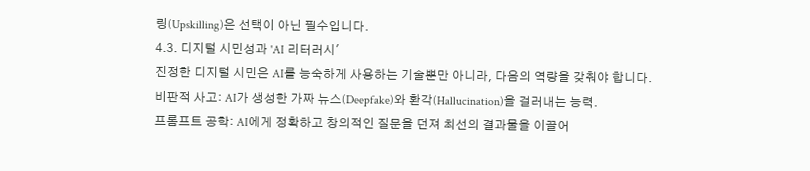링(Upskilling)은 선택이 아닌 필수입니다.
4.3. 디지털 시민성과 'AI 리터러시'
진정한 디지털 시민은 AI를 능숙하게 사용하는 기술뿐만 아니라, 다음의 역량을 갖춰야 합니다.
비판적 사고: AI가 생성한 가짜 뉴스(Deepfake)와 환각(Hallucination)을 걸러내는 능력.
프롬프트 공학: AI에게 정확하고 창의적인 질문을 던져 최선의 결과물을 이끌어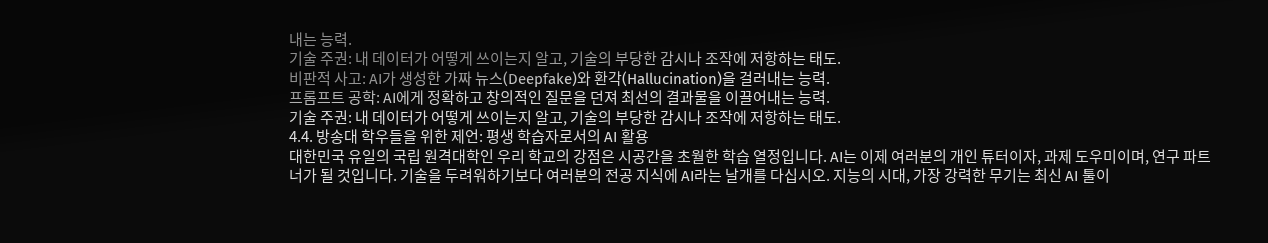내는 능력.
기술 주권: 내 데이터가 어떻게 쓰이는지 알고, 기술의 부당한 감시나 조작에 저항하는 태도.
비판적 사고: AI가 생성한 가짜 뉴스(Deepfake)와 환각(Hallucination)을 걸러내는 능력.
프롬프트 공학: AI에게 정확하고 창의적인 질문을 던져 최선의 결과물을 이끌어내는 능력.
기술 주권: 내 데이터가 어떻게 쓰이는지 알고, 기술의 부당한 감시나 조작에 저항하는 태도.
4.4. 방송대 학우들을 위한 제언: 평생 학습자로서의 AI 활용
대한민국 유일의 국립 원격대학인 우리 학교의 강점은 시공간을 초월한 학습 열정입니다. AI는 이제 여러분의 개인 튜터이자, 과제 도우미이며, 연구 파트너가 될 것입니다. 기술을 두려워하기보다 여러분의 전공 지식에 AI라는 날개를 다십시오. 지능의 시대, 가장 강력한 무기는 최신 AI 툴이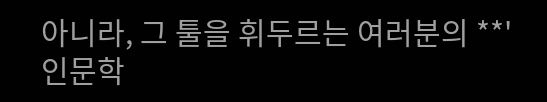아니라, 그 툴을 휘두르는 여러분의 **'인문학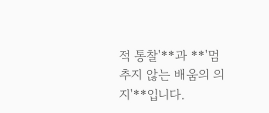적 통찰'**과 **'멈추지 않는 배움의 의지'**입니다.